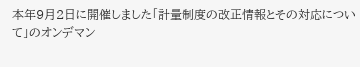本年9月2日に開催しました「計量制度の改正情報とその対応について」のオンデマン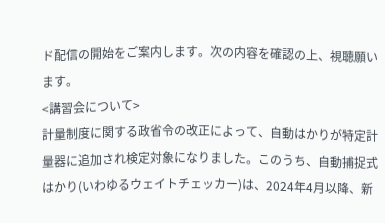ド配信の開始をご案内します。次の内容を確認の上、視聴願います。
<講習会について>
計量制度に関する政省令の改正によって、自動はかりが特定計量器に追加され検定対象になりました。このうち、自動捕捉式はかり(いわゆるウェイトチェッカー)は、2024年4月以降、新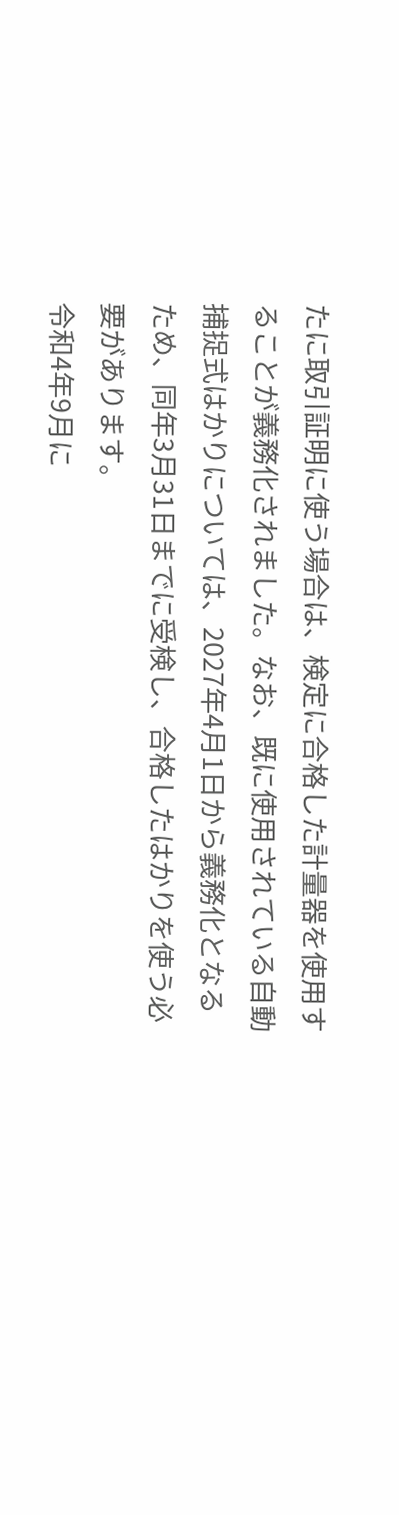たに取引証明に使う場合は、検定に合格した計量器を使用することが義務化されました。なお、既に使用されている自動捕捉式はかりについては、2027年4月1日から義務化となるため、同年3月31日までに受検し、合格したはかりを使う必要があります。
令和4年9月に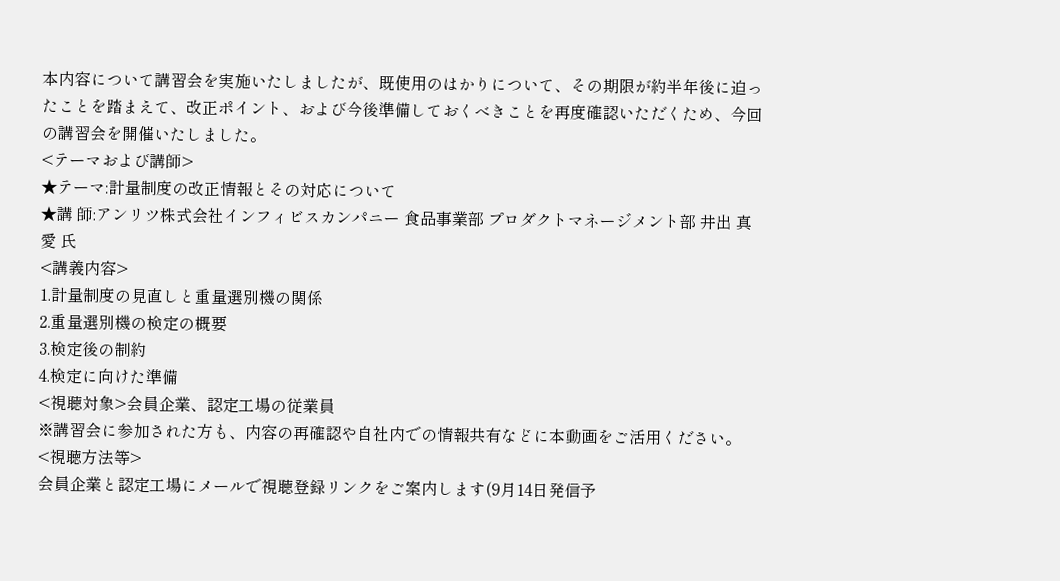本内容について講習会を実施いたしましたが、既使用のはかりについて、その期限が約半年後に迫ったことを踏まえて、改正ポイント、および今後準備しておくべきことを再度確認いただくため、今回の講習会を開催いたしました。
<テーマおよび講師>
★テーマ:計量制度の改正情報とその対応について
★講 師:アンリツ株式会社インフィビスカンパニー 食品事業部 プロダクトマネージメント部 井出 真愛 氏
<講義内容>
1.計量制度の見直しと重量選別機の関係
2.重量選別機の検定の概要
3.検定後の制約
4.検定に向けた準備
<視聴対象>会員企業、認定工場の従業員
※講習会に参加された方も、内容の再確認や自社内での情報共有などに本動画をご活用ください。
<視聴方法等>
会員企業と認定工場にメールで視聴登録リンクをご案内します(9月14日発信予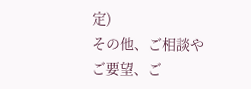定)
その他、ご相談やご要望、ご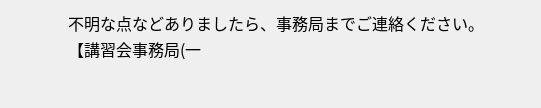不明な点などありましたら、事務局までご連絡ください。
【講習会事務局(一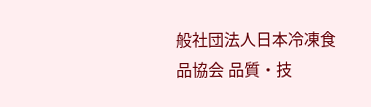般社団法人日本冷凍食品協会 品質・技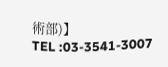術部)】
TEL :03-3541-3007